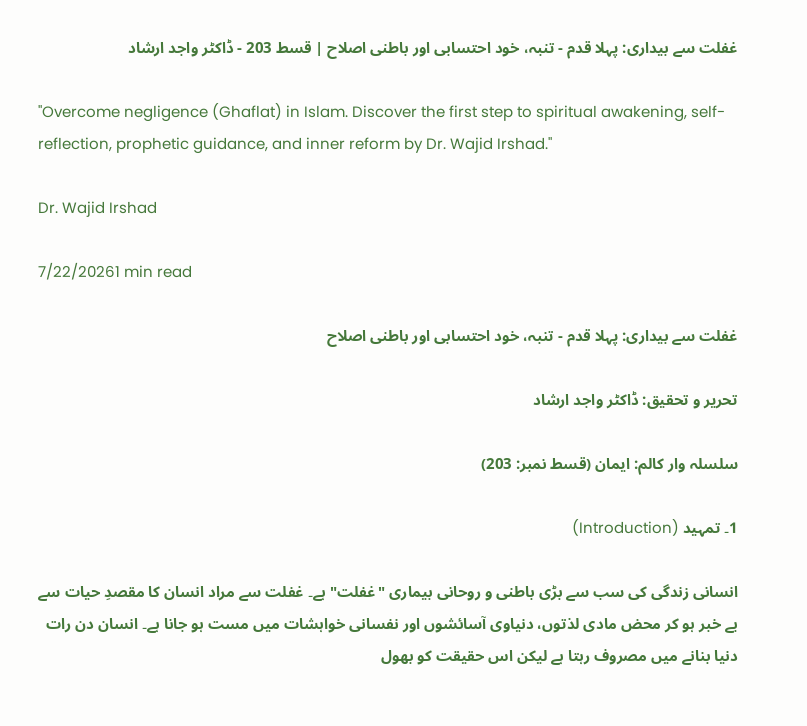غفلت سے بیداری: پہلا قدم - تنبہ، خود احتسابی اور باطنی اصلاح | قسط 203 - ڈاکٹر واجد ارشاد

"Overcome negligence (Ghaflat) in Islam. Discover the first step to spiritual awakening, self-reflection, prophetic guidance, and inner reform by Dr. Wajid Irshad."

Dr. Wajid Irshad

7/22/20261 min read

غفلت سے بیداری: پہلا قدم - تنبہ، خود احتسابی اور باطنی اصلاح

تحریر و تحقیق: ڈاکٹر واجد ارشاد

سلسلہ وار کالم: ایمان (قسط نمبر: 203)

1۔ تمہید (Introduction)

انسانی زندگی کی سب سے بڑی باطنی و روحانی بیماری "غفلت" ہے۔ غفلت سے مراد انسان کا مقصدِ حیات سے بے خبر ہو کر محض مادی لذتوں، دنیاوی آسائشوں اور نفسانی خواہشات میں مست ہو جانا ہے۔ انسان دن رات دنیا بنانے میں مصروف رہتا ہے لیکن اس حقیقت کو بھول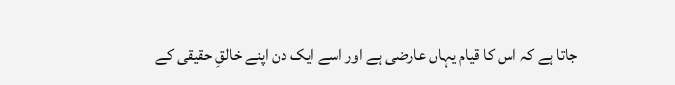جاتا ہے کہ اس کا قیام یہاں عارضی ہے اور اسے ایک دن اپنے خالقِ حقیقی کے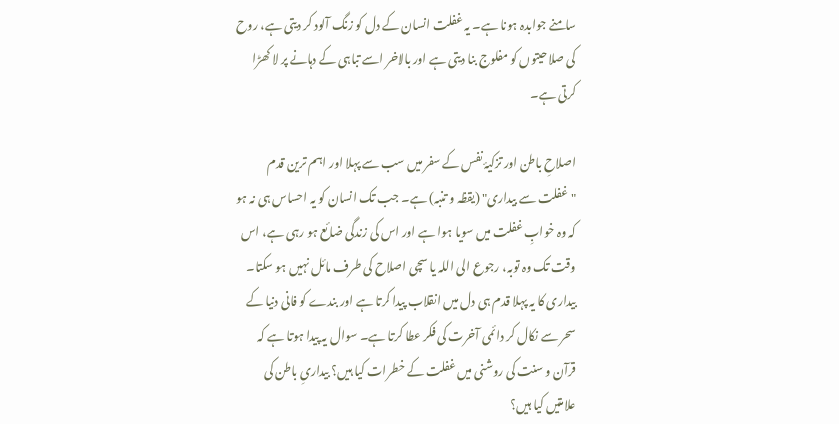سامنے جوابدہ ہونا ہے۔ یہ غفلت انسان کے دل کو زنگ آلود کر دیتی ہے، روح کی صلاحیتوں کو مفلوج بنا دیتی ہے اور بالاخر اسے تباہی کے دہانے پر لا کھڑا کرتی ہے۔

اصلاحِ باطن اور تزکیۂ نفس کے سفر میں سب سے پہلا اور اہم ترین قدم "غفلت سے بیداری" (یقظہ و تنبہ) ہے۔ جب تک انسان کو یہ احساس ہی نہ ہو کہ وہ خوابِ غفلت میں سویا ہوا ہے اور اس کی زندگی ضائع ہو رہی ہے، اس وقت تک وہ توبہ، رجوع الی اللہ یا سچی اصلاح کی طرف مائل نہیں ہو سکتا۔ بیداری کا یہ پہلا قدم ہی دل میں انقلاب پیدا کرتا ہے اور بندے کو فانی دنیا کے سحر سے نکال کر دائمی آخرت کی فکر عطا کرتا ہے۔ سوال یہ پیدا ہوتا ہے کہ قرآن و سنت کی روشنی میں غفلت کے خطرات کیا ہیں؟ بیداریِ باطن کی علامتیں کیا ہیں؟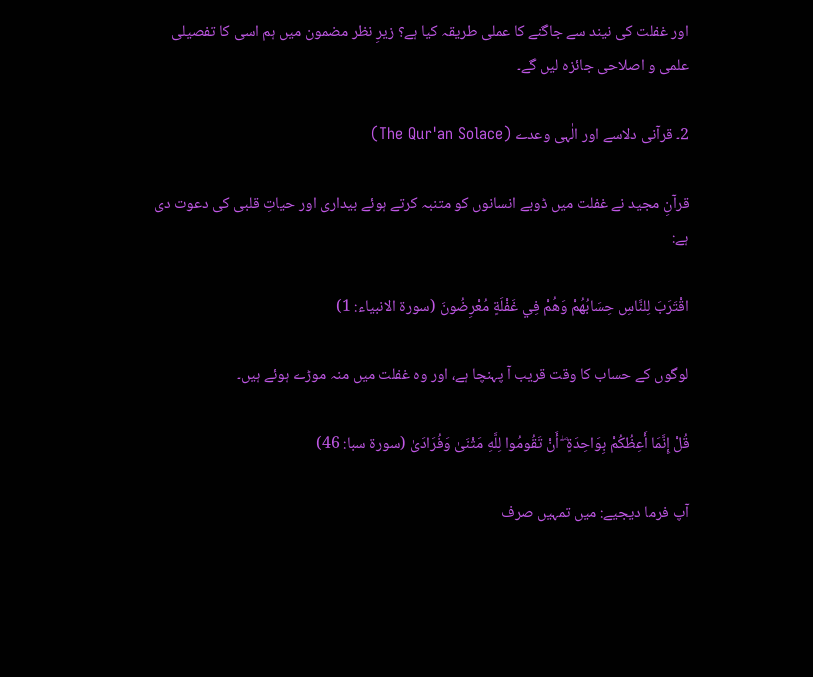اور غفلت کی نیند سے جاگنے کا عملی طریقہ کیا ہے؟ زیرِ نظر مضمون میں ہم اسی کا تفصیلی علمی و اصلاحی جائزہ لیں گے۔

2۔ قرآنی دلاسے اور الٰہی وعدے (The Qur'an Solace)

قرآنِ مجید نے غفلت میں ڈوبے انسانوں کو متنبہ کرتے ہوئے بیداری اور حیاتِ قلبی کی دعوت دی ہے:

اقْتَرَبَ لِلنَّاسِ حِسَابُهُمْ وَهُمْ فِي غَفْلَةٍ مُعْرِضُونَ (سورۃ الانبیاء: 1)

لوگوں کے حساب کا وقت قریب آ پہنچا ہے، اور وہ غفلت میں منہ موڑے ہوئے ہیں۔

قُلْ إِنَّمَا أَعِظُكُمْ بِوَاحِدَةٍ ۖ أَنْ تَقُومُوا لِلَّهِ مَثْنَىٰ وَفُرَادَىٰ (سورۃ سبا: 46)

آپ فرما دیجیے: میں تمہیں صرف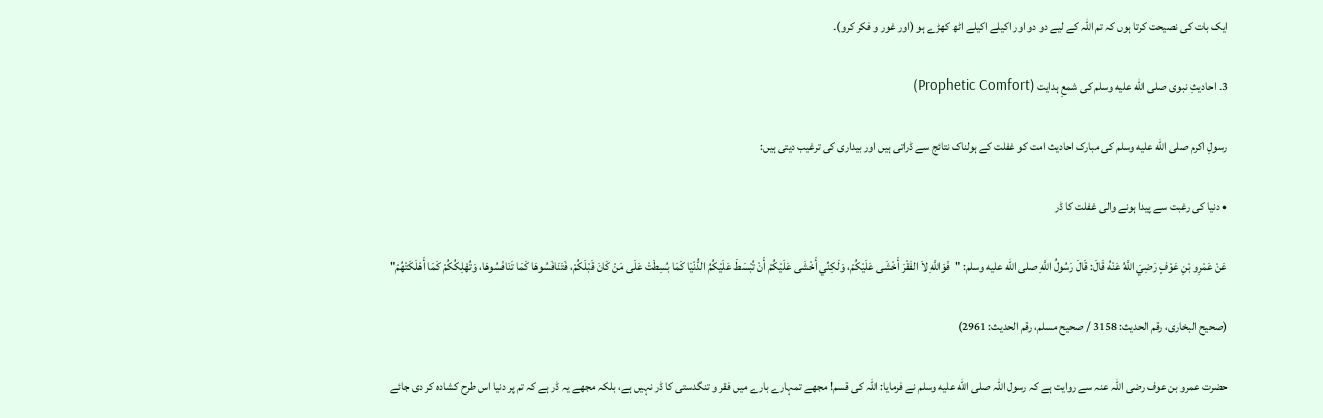ایک بات کی نصیحت کرتا ہوں کہ تم اللہ کے لیے دو دو اور اکیلے اکیلے اٹھ کھڑے ہو (اور غور و فکر کرو)۔

3۔ احادیثِ نبوی صلى الله عليه وسلم کی شمعِ ہدایت (Prophetic Comfort)

رسولِ اکرم صلى الله عليه وسلم کی مبارک احادیث امت کو غفلت کے ہولناک نتائج سے ڈراتی ہیں اور بیداری کی ترغیب دیتی ہیں:

• دنیا کی رغبت سے پیدا ہونے والی غفلت کا ڈر

عَنْ عَمْرِو بْنِ عَوْفٍ رَضِيَ اللَّهُ عَنْهُ قَالَ: قَالَ رَسُولُ اللَّهِ صلى الله عليه وسلم: "فَوَاللَّهِ لاَ الفَقْرَ أَخْشَى عَلَيْكُمْ، وَلَكِنِّي أَخْشَى عَلَيْكُمْ أَنْ تُبْسَطَ عَلَيْكُمُ الدُّنْيَا كَمَا بُسِطَتْ عَلَى مَنْ كَانَ قَبْلَكُمْ، فَتَنَافَسُوهَا كَمَا تَنَافَسُوهَا، وَتُهْلِكُكُمْ كَمَا أَهْلَكَتْهُمْ"

(صحیح البخاری، رقم الحدیث: 3158 / صحیح مسلم، رقم الحدیث: 2961)

حضرت عمرو بن عوف رضی اللہ عنہ سے روایت ہے کہ رسول اللہ صلى الله عليه وسلم نے فرمایا: اللہ کی قسم! مجھے تمہارے بارے میں فقر و تنگدستی کا ڈر نہیں ہے، بلکہ مجھے یہ ڈر ہے کہ تم پر دنیا اس طرح کشادہ کر دی جائے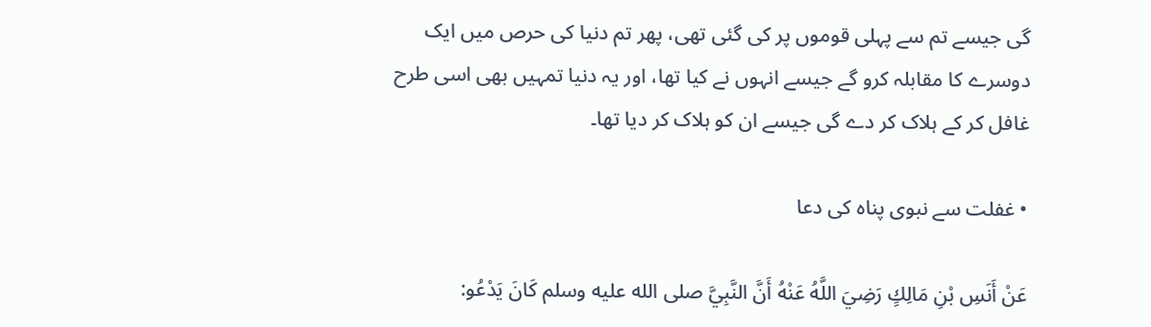گی جیسے تم سے پہلی قوموں پر کی گئی تھی، پھر تم دنیا کی حرص میں ایک دوسرے کا مقابلہ کرو گے جیسے انہوں نے کیا تھا، اور یہ دنیا تمہیں بھی اسی طرح غافل کر کے ہلاک کر دے گی جیسے ان کو ہلاک کر دیا تھا۔

• غفلت سے نبوی پناہ کی دعا

عَنْ أَنَسِ بْنِ مَالِكٍ رَضِيَ اللَّهُ عَنْهُ أَنَّ النَّبِيَّ صلى الله عليه وسلم كَانَ يَدْعُو: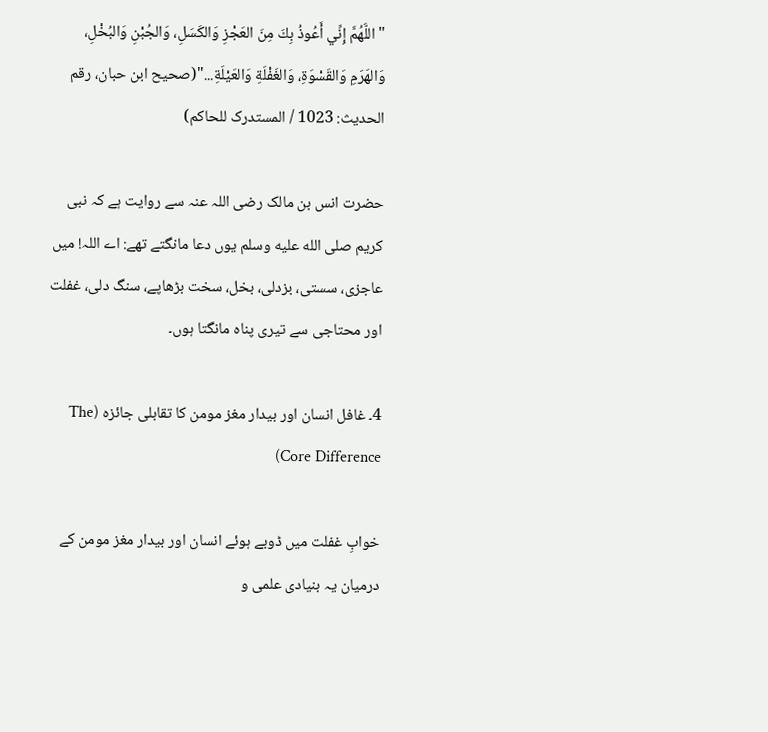"اللَّهُمَّ إِنِّي أَعُوذُ بِكَ مِنَ العَجْزِ وَالكَسَلِ، وَالجُبْنِ وَالبُخْلِ، وَالهَرَمِ وَالقَسْوَةِ، وَالغَفْلَةِ وَالعَيْلَةِ..."(صحیح ابن حبان، رقم الحدیث: 1023 / المستدرک للحاکم)

حضرت انس بن مالک رضی اللہ عنہ سے روایت ہے کہ نبی کریم صلى الله عليه وسلم یوں دعا مانگتے تھے: اے اللہ! میں عاجزی، سستی، بزدلی، بخل، سخت بڑھاپے، سنگ دلی، غفلت اور محتاجی سے تیری پناہ مانگتا ہوں۔

4۔ غافل انسان اور بیدار مغز مومن کا تقابلی جائزہ (The Core Difference)

خوابِ غفلت میں ڈوبے ہوئے انسان اور بیدار مغز مومن کے درمیان یہ بنیادی علمی و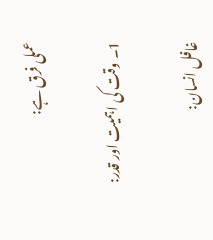عملی فرق ہے:

1۔ وقت کی اہمیت اور قدر:

غافل انسان: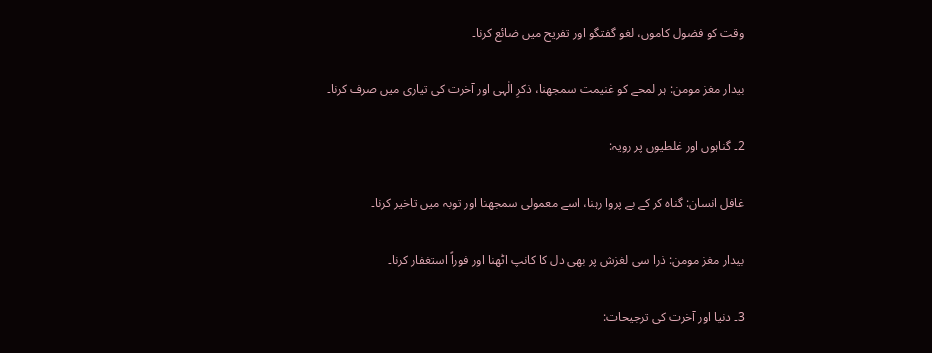وقت کو فضول کاموں، لغو گفتگو اور تفریح میں ضائع کرنا۔

بیدار مغز مومن: ہر لمحے کو غنیمت سمجھنا، ذکرِ الٰہی اور آخرت کی تیاری میں صرف کرنا۔

2۔ گناہوں اور غلطیوں پر رویہ:

غافل انسان: گناہ کر کے بے پروا رہنا، اسے معمولی سمجھنا اور توبہ میں تاخیر کرنا۔

بیدار مغز مومن: ذرا سی لغزش پر بھی دل کا کانپ اٹھنا اور فوراً استغفار کرنا۔

3۔ دنیا اور آخرت کی ترجیحات: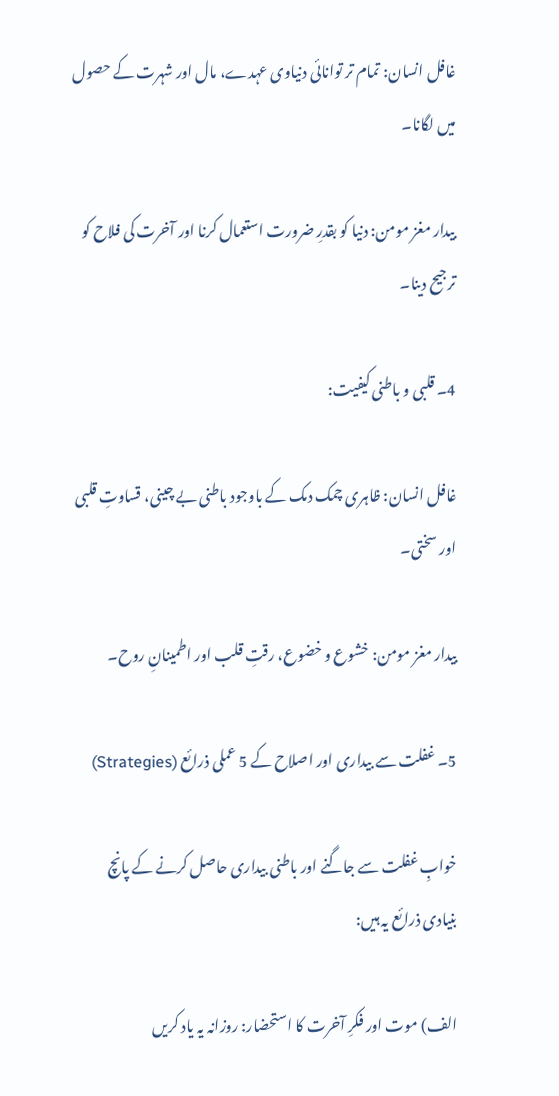غافل انسان: تمام تر توانائی دنیاوی عہدے، مال اور شہرت کے حصول میں لگانا۔

بیدار مغز مومن: دنیا کو بقدرِ ضرورت استعمال کرنا اور آخرت کی فلاح کو ترجیح دینا۔

4۔ قلبی و باطنی کیفیت:

غافل انسان: ظاہری چمک دمک کے باوجود باطنی بے چینی، قساوتِ قلبی اور سختی۔

بیدار مغز مومن: خشوع و خضوع، رقتِ قلب اور اطمینانِ روح۔

5۔ غفلت سے بیداری اور اصلاح کے 5 عملی ذرائع (Strategies)

خوابِ غفلت سے جاگنے اور باطنی بیداری حاصل کرنے کے پانچ بنیادی ذرائع یہ ہیں:

الف) موت اور فکرِ آخرت کا استحضار: روزانہ یہ یاد کریں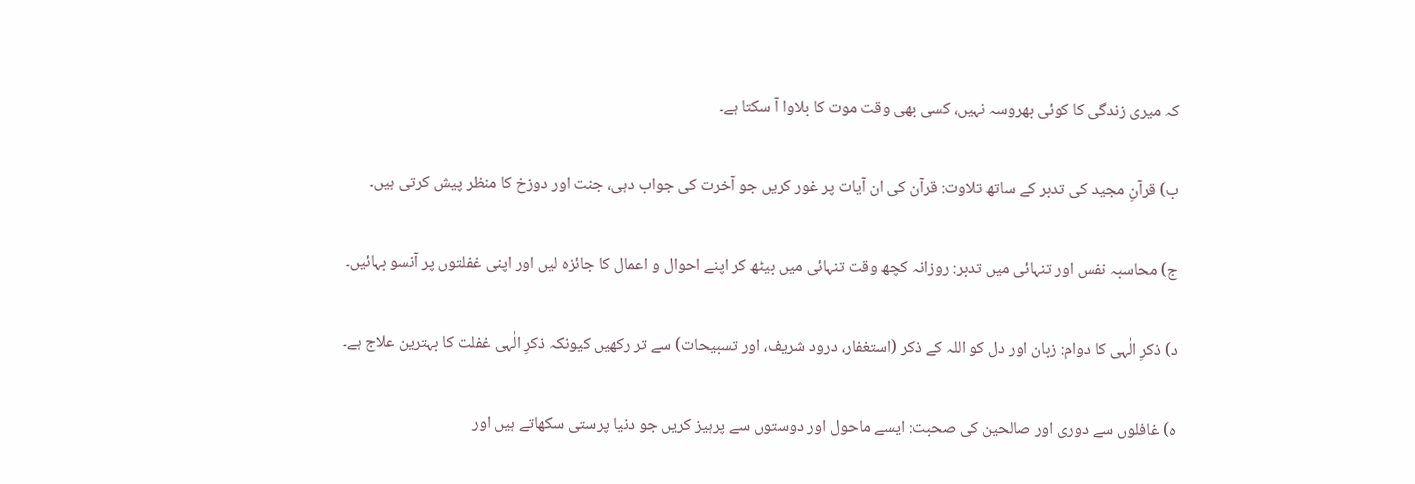کہ میری زندگی کا کوئی بھروسہ نہیں، کسی بھی وقت موت کا بلاوا آ سکتا ہے۔

ب) قرآنِ مجید کی تدبر کے ساتھ تلاوت: قرآن کی ان آیات پر غور کریں جو آخرت کی جواب دہی، جنت اور دوزخ کا منظر پیش کرتی ہیں۔

ج) محاسبہ نفس اور تنہائی میں تدبر: روزانہ کچھ وقت تنہائی میں بیٹھ کر اپنے احوال و اعمال کا جائزہ لیں اور اپنی غفلتوں پر آنسو بہائیں۔

د) ذکرِ الٰہی کا دوام: زبان اور دل کو اللہ کے ذکر (استغفار، درود شریف، اور تسبیحات) سے تر رکھیں کیونکہ ذکرِ الٰہی غفلت کا بہترین علاج ہے۔

ہ) غافلوں سے دوری اور صالحین کی صحبت: ایسے ماحول اور دوستوں سے پرہیز کریں جو دنیا پرستی سکھاتے ہیں اور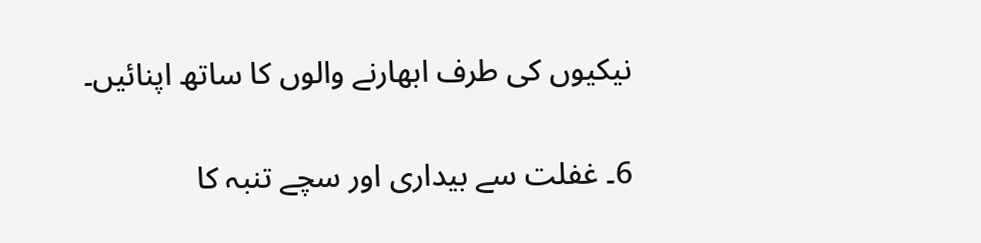نیکیوں کی طرف ابھارنے والوں کا ساتھ اپنائیں۔

6۔ غفلت سے بیداری اور سچے تنبہ کا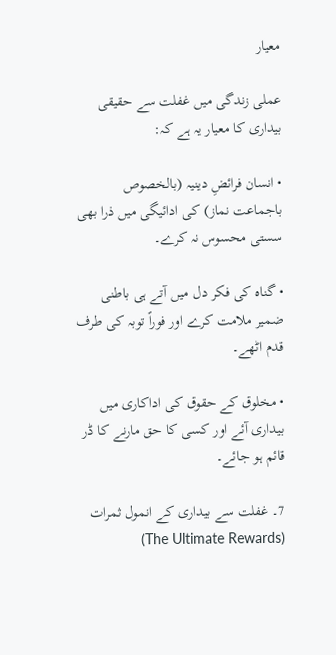معیار

عملی زندگی میں غفلت سے حقیقی بیداری کا معیار یہ ہے کہ:

• انسان فرائضِ دینیہ (بالخصوص باجماعت نماز) کی ادائیگی میں ذرا بھی سستی محسوس نہ کرے۔

• گناہ کی فکر دل میں آتے ہی باطنی ضمیر ملامت کرے اور فوراً توبہ کی طرف قدم اٹھے۔

• مخلوق کے حقوق کی اداکاری میں بیداری آئے اور کسی کا حق مارنے کا ڈر قائم ہو جائے۔

7۔ غفلت سے بیداری کے انمول ثمرات (The Ultimate Rewards)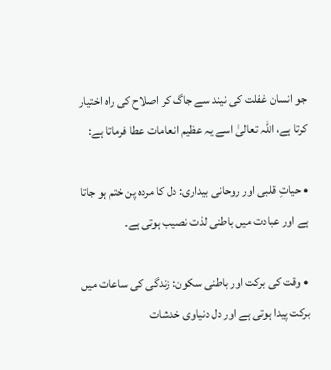جو انسان غفلت کی نیند سے جاگ کر اصلاح کی راہ اختیار کرتا ہے، اللہ تعالیٰ اسے یہ عظیم انعامات عطا فرماتا ہے:

• حیاتِ قلبی اور روحانی بیداری: دل کا مردہ پن ختم ہو جاتا ہے اور عبادت میں باطنی لذت نصیب ہوتی ہے۔

• وقت کی برکت اور باطنی سکون: زندگی کی ساعات میں برکت پیدا ہوتی ہے اور دل دنیاوی خدشات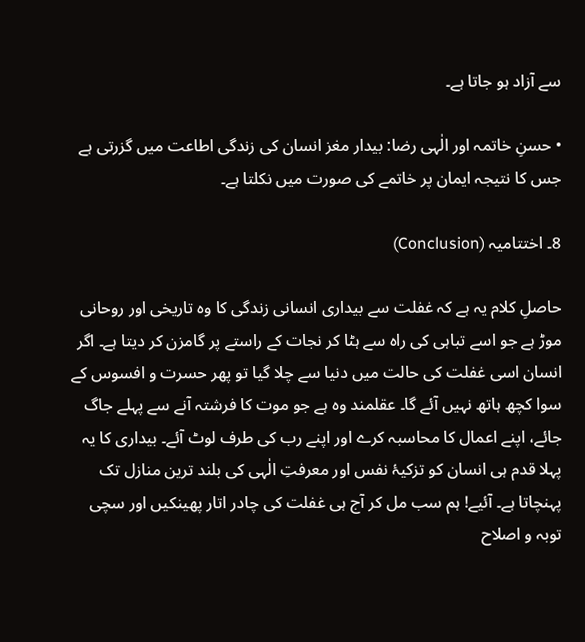سے آزاد ہو جاتا ہے۔

• حسنِ خاتمہ اور الٰہی رضا: بیدار مغز انسان کی زندگی اطاعت میں گزرتی ہے جس کا نتیجہ ایمان پر خاتمے کی صورت میں نکلتا ہے۔

8۔ اختتامیہ (Conclusion)

حاصلِ کلام یہ ہے کہ غفلت سے بیداری انسانی زندگی کا وہ تاریخی اور روحانی موڑ ہے جو اسے تباہی کی راہ سے ہٹا کر نجات کے راستے پر گامزن کر دیتا ہے۔ اگر انسان اسی غفلت کی حالت میں دنیا سے چلا گیا تو پھر حسرت و افسوس کے سوا کچھ ہاتھ نہیں آئے گا۔ عقلمند وہ ہے جو موت کا فرشتہ آنے سے پہلے جاگ جائے، اپنے اعمال کا محاسبہ کرے اور اپنے رب کی طرف لوٹ آئے۔ بیداری کا یہ پہلا قدم ہی انسان کو تزکیۂ نفس اور معرفتِ الٰہی کی بلند ترین منازل تک پہنچاتا ہے۔ آئیے! ہم سب مل کر آج ہی غفلت کی چادر اتار پھینکیں اور سچی توبہ و اصلاح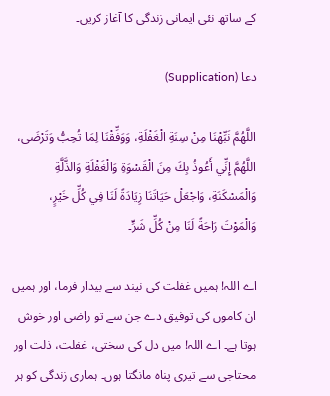کے ساتھ نئی ایمانی زندگی کا آغاز کریں۔

دعا (Supplication)

اللَّهُمَّ نَبِّهْنَا مِنْ سِنَةِ الْغَفْلَةِ، وَوَفِّقْنَا لِمَا تُحِبُّ وَتَرْضَى، اللَّهُمَّ إِنِّي أَعُوذُ بِكَ مِنَ الْقَسْوَةِ وَالْغَفْلَةِ وَالذَّلَّةِ وَالْمَسْكَنَةِ، وَاجْعَلْ حَيَاتَنَا زِيَادَةً لَنَا فِي كُلِّ خَيْرٍ، وَالْمَوْتَ رَاحَةً لَنَا مِنْ كُلِّ شَرٍّ۔

اے اللہ! ہمیں غفلت کی نیند سے بیدار فرما، اور ہمیں ان کاموں کی توفیق دے جن سے تو راضی اور خوش ہوتا ہے۔ اے اللہ! میں دل کی سختی، غفلت، ذلت اور محتاجی سے تیری پناہ مانگتا ہوں۔ ہماری زندگی کو ہر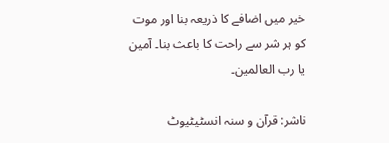خیر میں اضافے کا ذریعہ بنا اور موت کو ہر شر سے راحت کا باعث بنا۔ آمین یا رب العالمین۔

ناشر: قرآن و سنہ انسٹیٹیوٹ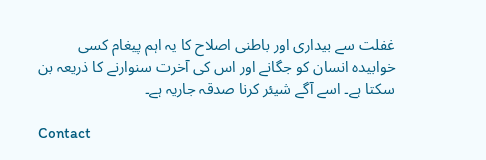غفلت سے بیداری اور باطنی اصلاح کا یہ اہم پیغام کسی خوابیدہ انسان کو جگانے اور اس کی آخرت سنوارنے کا ذریعہ بن سکتا ہے۔ اسے آگے شیئر کرنا صدقہ جاریہ ہے۔

Contact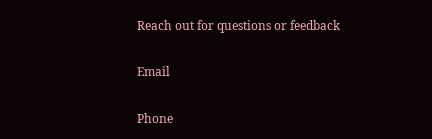Reach out for questions or feedback

Email

Phone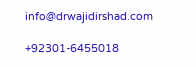info@drwajidirshad.com

+92301-6455018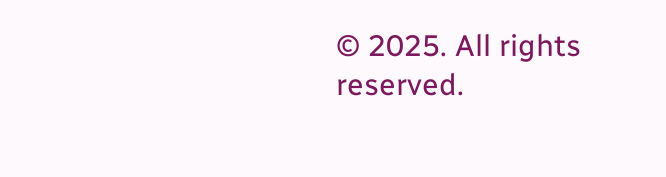© 2025. All rights reserved.